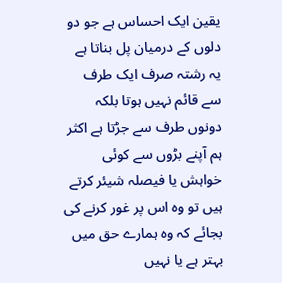یقین ایک احساس ہے جو دو دلوں کے درمیان پل بناتا ہے یہ رشتہ صرف ایک طرف سے قائم نہیں ہوتا بلکہ دونوں طرف سے جڑتا ہے اکثر ہم آپنے بڑوں سے کوئی خواہش یا فیصلہ شیئر کرتے ہیں تو وہ اس پر غور کرنے کی بجائے کہ وہ ہمارے حق میں بہتر ہے یا نہیں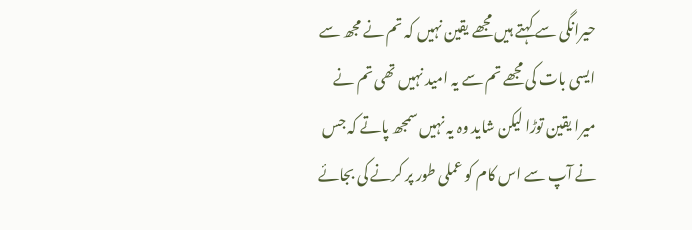حیرانگی سے کہتے ہیں مجھے یقین نہیں کہ تم نے مجھ سے ایسی بات کی مجھے تم سے یہ امید نہیں تھی تم نے میرا یقین توڑا لیکن شاید وہ یہ نہیں سمجھ پاتے کہ جس نے آپ سے اس کام کو عملی طور پر کرنے کی بجائے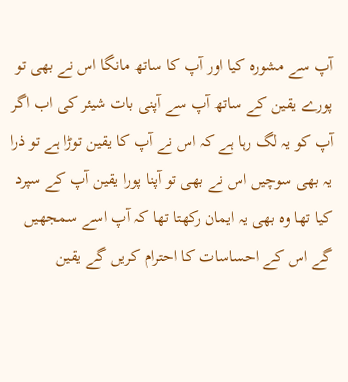آپ سے مشورہ کیا اور آپ کا ساتھ مانگا اس نے بھی تو پورے یقین کے ساتھ آپ سے آپنی بات شیئر کی اب اگر آپ کو یہ لگ رہا ہے کہ اس نے آپ کا یقین توڑا ہے تو ذرا یہ بھی سوچیں اس نے بھی تو آپنا پورا یقین آپ کے سپرد کیا تھا وہ بھی یہ ایمان رکھتا تھا کہ آپ اسے سمجھیں گے اس کے احساسات کا احترام کریں گے یقین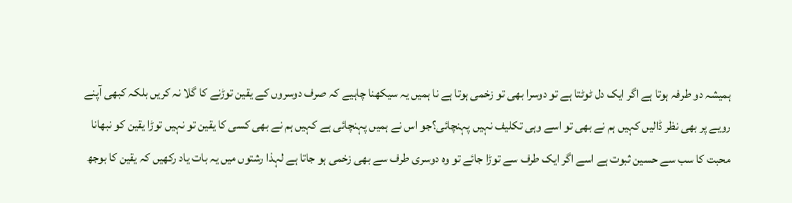ہمیشہ دو طرفہ ہوتا ہے اگر ایک دل ٹوٹتا ہے تو دوسرا بھی تو زخمی ہوتا ہے نا ہمیں یہ سیکھنا چاہیے کہ صرف دوسروں کے یقین توڑنے کا گلا نہ کریں بلکہ کبھی آپنے رویے پر بھی نظر ڈالیں کہیں ہم نے بھی تو اسے وہی تکلیف نہیں پہنچائی؟جو اس نے ہمیں پہنچائی ہے کہیں ہم نے بھی کسی کا یقین تو نہیں توڑا یقین کو نبھانا محبت کا سب سے حسین ثبوت ہے اسے اگر ایک طرف سے توڑا جائے تو وہ دوسری طرف سے بھی زخمی ہو جاتا ہے لہذا رشتوں میں یہ بات یاد رکھیں کہ یقین کا بوجھ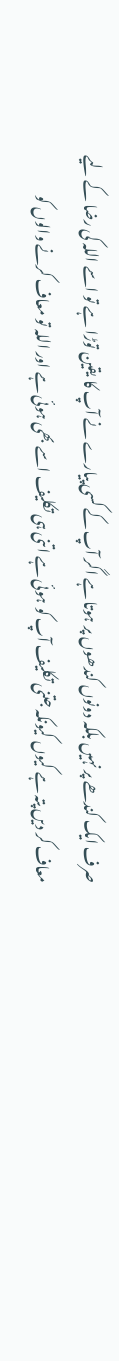صرف ایک کندھے پر نہیں بلکہ دونوں کندھوں پر ہوتا ہے اگر آپ کے کسی پیارے نے آپ کا یقین توڑا ہے تو اسے اللہ کی رضا کے لیے معاف کر دیں پتہ ہے کیوں کیونکہ جتنی تکلیف آپ کو ہوئی ہے اتنی ہی تکلیف اسے بھی ہوئی ہے اور اللہ تو معاف کرنے والوں کو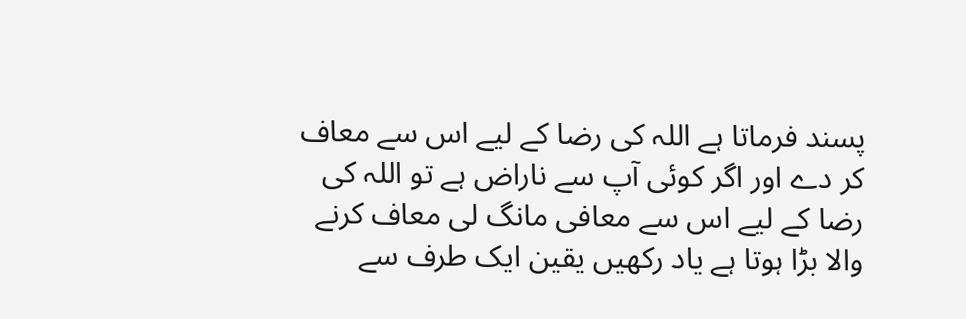پسند فرماتا ہے اللہ کی رضا کے لیے اس سے معاف کر دے اور اگر کوئی آپ سے ناراض ہے تو اللہ کی رضا کے لیے اس سے معافی مانگ لی معاف کرنے والا بڑا ہوتا ہے یاد رکھیں یقین ایک طرف سے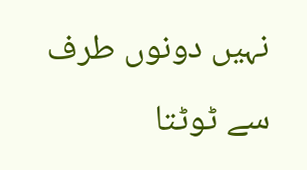نہیں دونوں طرف سے ٹوٹتا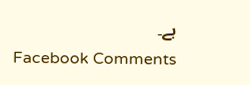ہے۔
Facebook Comments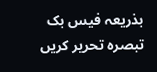بذریعہ فیس بک تبصرہ تحریر کریں